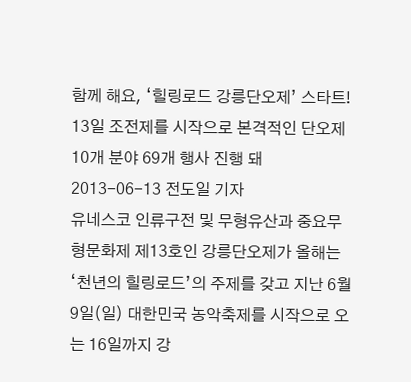함께 해요, ‘힐링로드 강릉단오제’ 스타트!
13일 조전제를 시작으로 본격적인 단오제 10개 분야 69개 행사 진행 돼
2013-06-13 전도일 기자
유네스코 인류구전 및 무형유산과 중요무형문화제 제13호인 강릉단오제가 올해는 ‘천년의 힐링로드’의 주제를 갖고 지난 6월 9일(일) 대한민국 농악축제를 시작으로 오는 16일까지 강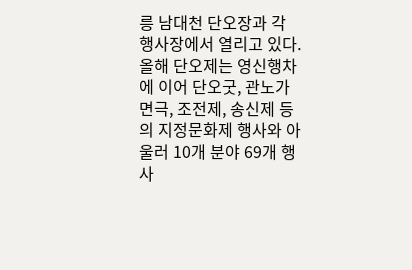릉 남대천 단오장과 각 행사장에서 열리고 있다.
올해 단오제는 영신행차에 이어 단오굿, 관노가면극, 조전제, 송신제 등의 지정문화제 행사와 아울러 10개 분야 69개 행사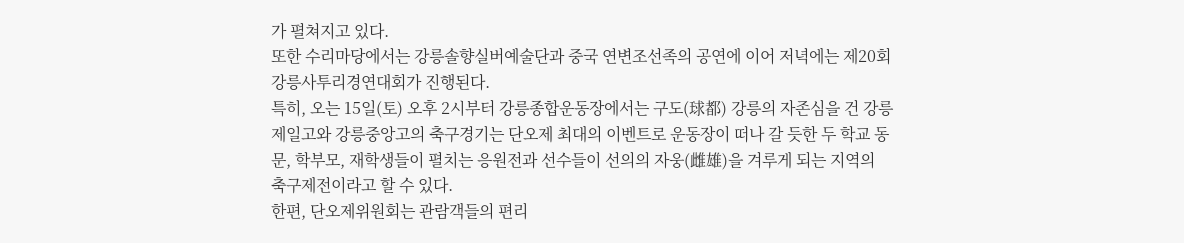가 펼쳐지고 있다.
또한 수리마당에서는 강릉솔향실버예술단과 중국 연변조선족의 공연에 이어 저녁에는 제20회 강릉사투리경연대회가 진행된다.
특히, 오는 15일(토) 오후 2시부터 강릉종합운동장에서는 구도(球都) 강릉의 자존심을 건 강릉제일고와 강릉중앙고의 축구경기는 단오제 최대의 이벤트로 운동장이 떠나 갈 듯한 두 학교 동문, 학부모, 재학생들이 펼치는 응원전과 선수들이 선의의 자웅(雌雄)을 겨루게 되는 지역의 축구제전이라고 할 수 있다.
한편, 단오제위원회는 관람객들의 편리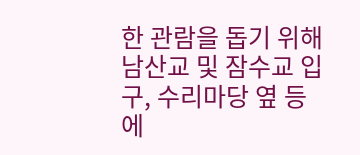한 관람을 돕기 위해 남산교 및 잠수교 입구, 수리마당 옆 등에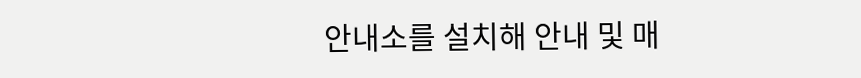안내소를 설치해 안내 및 매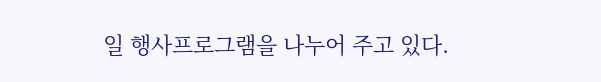일 행사프로그램을 나누어 주고 있다.